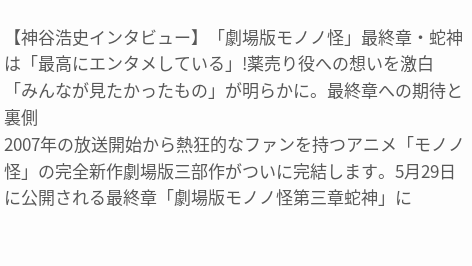【神谷浩史インタビュー】「劇場版モノノ怪」最終章・蛇神は「最高にエンタメしている」!薬売り役への想いを激白
「みんなが見たかったもの」が明らかに。最終章への期待と裏側
2007年の放送開始から熱狂的なファンを持つアニメ「モノノ怪」の完全新作劇場版三部作がついに完結します。5月29日に公開される最終章「劇場版モノノ怪第三章蛇神」に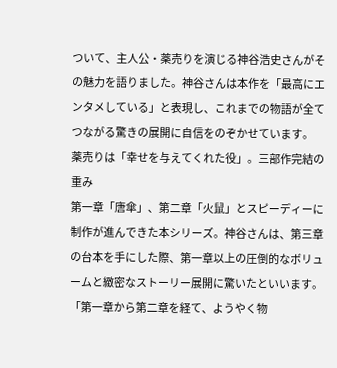ついて、主人公・薬売りを演じる神谷浩史さんがその魅力を語りました。神谷さんは本作を「最高にエンタメしている」と表現し、これまでの物語が全てつながる驚きの展開に自信をのぞかせています。
薬売りは「幸せを与えてくれた役」。三部作完結の重み
第一章「唐傘」、第二章「火鼠」とスピーディーに制作が進んできた本シリーズ。神谷さんは、第三章の台本を手にした際、第一章以上の圧倒的なボリュームと緻密なストーリー展開に驚いたといいます。「第一章から第二章を経て、ようやく物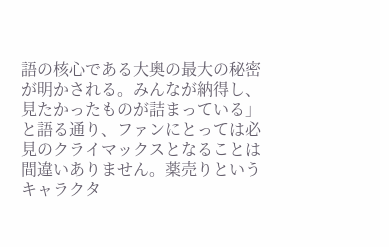語の核心である大奥の最大の秘密が明かされる。みんなが納得し、見たかったものが詰まっている」と語る通り、ファンにとっては必見のクライマックスとなることは間違いありません。薬売りというキャラクタ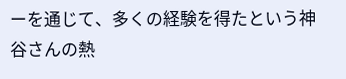ーを通じて、多くの経験を得たという神谷さんの熱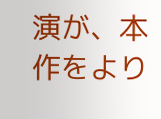演が、本作をより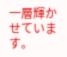一層輝かせています。